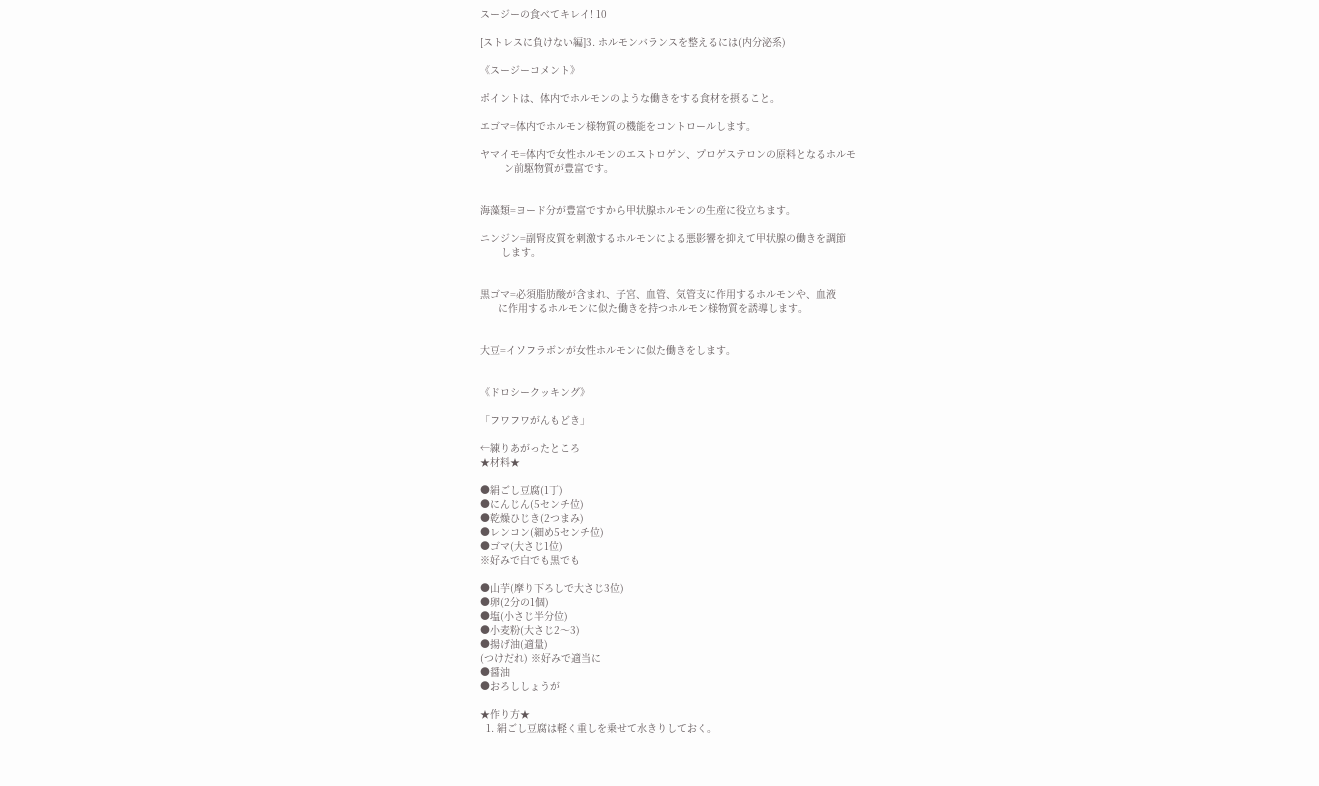スージーの食べてキレイ! 10

[ストレスに負けない編]3. ホルモンバランスを整えるには(内分泌系)

《スージーコメント》

ポイントは、体内でホルモンのような働きをする食材を摂ること。

エゴマ=体内でホルモン様物質の機能をコントロールします。

ヤマイモ=体内で女性ホルモンのエストロゲン、プロゲステロンの原料となるホルモ
        ン前駆物質が豊富です。


海藻類=ヨード分が豊富ですから甲状腺ホルモンの生産に役立ちます。

ニンジン=副腎皮質を刺激するホルモンによる悪影響を抑えて甲状腺の働きを調節
       します。


黒ゴマ=必須脂肪酸が含まれ、子宮、血管、気管支に作用するホルモンや、血液
      に作用するホルモンに似た働きを持つホルモン様物質を誘導します。


大豆=イソフラボンが女性ホルモンに似た働きをします。


《ドロシークッキング》

「フワフワがんもどき」

←練りあがったところ
★材料★

●絹ごし豆腐(1丁)
●にんじん(5センチ位)
●乾燥ひじき(2つまみ)
●レンコン(細め5センチ位)
●ゴマ(大さじ1位)
※好みで白でも黒でも

●山芋(摩り下ろしで大さじ3位)
●卵(2分の1個)
●塩(小さじ半分位)
●小麦粉(大さじ2〜3)
●揚げ油(適量)
(つけだれ) ※好みで適当に
●醤油
●おろししょうが

★作り方★
  1. 絹ごし豆腐は軽く重しを乗せて水きりしておく。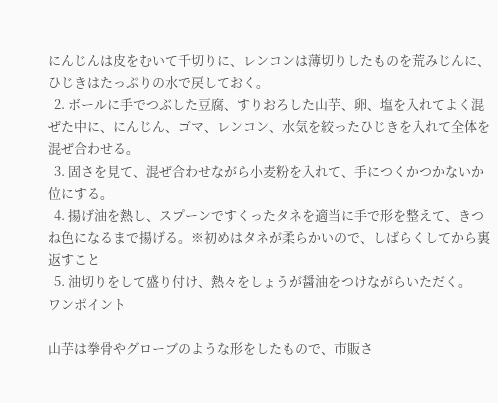にんじんは皮をむいて千切りに、レンコンは薄切りしたものを荒みじんに、ひじきはたっぷりの水で戻しておく。
  2. ボールに手でつぶした豆腐、すりおろした山芋、卵、塩を入れてよく混ぜた中に、にんじん、ゴマ、レンコン、水気を絞ったひじきを入れて全体を混ぜ合わせる。
  3. 固さを見て、混ぜ合わせながら小麦粉を入れて、手につくかつかないか位にする。
  4. 揚げ油を熱し、スプーンですくったタネを適当に手で形を整えて、きつね色になるまで揚げる。※初めはタネが柔らかいので、しばらくしてから裏返すこと
  5. 油切りをして盛り付け、熱々をしょうが醤油をつけながらいただく。
ワンポイント

山芋は拳骨やグローブのような形をしたもので、市販さ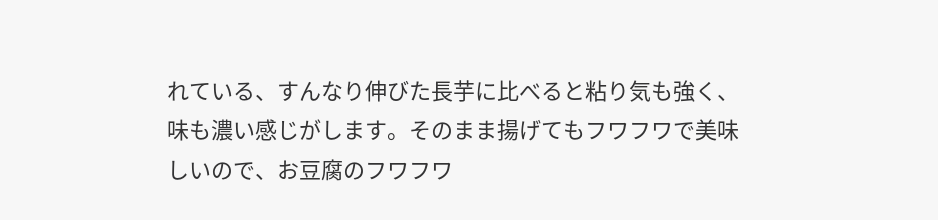れている、すんなり伸びた長芋に比べると粘り気も強く、味も濃い感じがします。そのまま揚げてもフワフワで美味しいので、お豆腐のフワフワ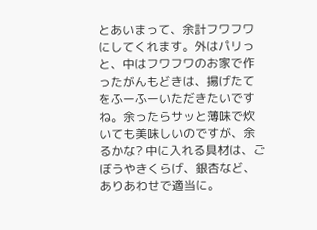とあいまって、余計フワフワにしてくれます。外はパリっと、中はフワフワのお家で作ったがんもどきは、揚げたてをふーふーいただきたいですね。余ったらサッと薄味で炊いても美味しいのですが、余るかな? 中に入れる具材は、ごぼうやきくらげ、銀杏など、ありあわせで適当に。